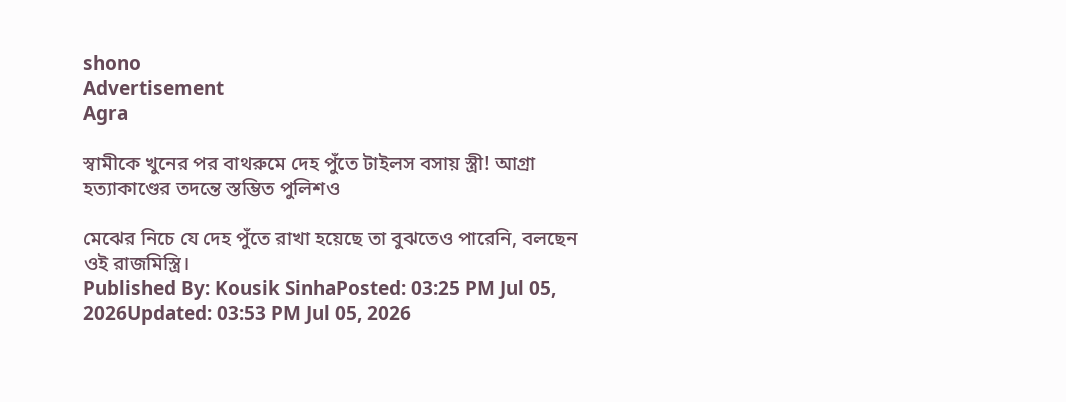shono
Advertisement
Agra

স্বামীকে খুনের পর বাথরুমে দেহ পুঁতে টাইলস বসায় স্ত্রী! আগ্রা হত্যাকাণ্ডের তদন্তে স্তম্ভিত পুলিশও

মেঝের নিচে যে দেহ পুঁতে রাখা হয়েছে তা বুঝতেও পারেনি, বলছেন ওই রাজমিস্ত্রি।
Published By: Kousik SinhaPosted: 03:25 PM Jul 05, 2026Updated: 03:53 PM Jul 05, 2026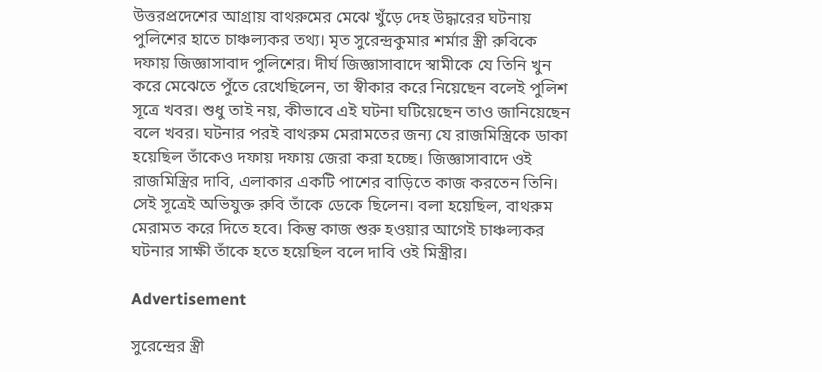উত্তরপ্রদেশের আগ্রায় বাথরুমের মেঝে খুঁড়ে দেহ উদ্ধারের ঘটনায় পুলিশের হাতে চাঞ্চল্যকর তথ্য। মৃত সুরেন্দ্রকুমার শর্মার স্ত্রী রুবিকে দফায় জিজ্ঞাসাবাদ পুলিশের। দীর্ঘ জিজ্ঞাসাবাদে স্বামীকে যে তিনি খুন করে মেঝেতে পুঁতে রেখেছিলেন, তা স্বীকার করে নিয়েছেন বলেই পুলিশ সূত্রে খবর। শুধু তাই নয়, কীভাবে এই ঘটনা ঘটিয়েছেন তাও জানিয়েছেন বলে খবর। ঘটনার পরই বাথরুম মেরামতের জন্য যে রাজমিস্ত্রিকে ডাকা হয়েছিল তাঁকেও দফায় দফায় জেরা করা হচ্ছে। জিজ্ঞাসাবাদে ওই রাজমিস্ত্রির দাবি, এলাকার একটি পাশের বাড়িতে কাজ করতেন তিনি। সেই সূত্রেই অভিযুক্ত রুবি তাঁকে ডেকে ছিলেন। বলা হয়েছিল, বাথরুম মেরামত করে দিতে হবে। কিন্তু কাজ শুরু হওয়ার আগেই চাঞ্চল্যকর ঘটনার সাক্ষী তাঁকে হতে হয়েছিল বলে দাবি ওই মিস্ত্রীর।

Advertisement

সুরেন্দ্রের স্ত্রী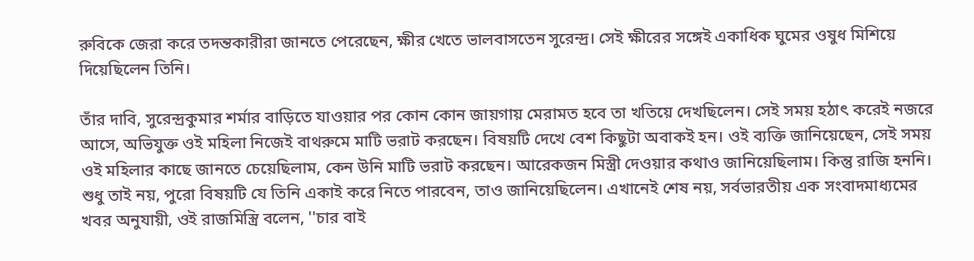রুবিকে জেরা করে তদন্তকারীরা জানতে পেরেছেন, ক্ষীর খেতে ভালবাসতেন সুরেন্দ্র। সেই ক্ষীরের সঙ্গেই একাধিক ঘুমের ওষুধ মিশিয়ে দিয়েছিলেন তিনি।

তাঁর দাবি, সুরেন্দ্রকুমার শর্মার বাড়িতে যাওয়ার পর কোন কোন জায়গায় মেরামত হবে তা খতিয়ে দেখছিলেন। সেই সময় হঠাৎ করেই নজরে আসে, অভিযুক্ত ওই মহিলা নিজেই বাথরুমে মাটি ভরাট করছেন। বিষয়টি দেখে বেশ কিছুটা অবাকই হন। ওই ব্যক্তি জানিয়েছেন, সেই সময় ওই মহিলার কাছে জানতে চেয়েছিলাম, কেন উনি মাটি ভরাট করছেন। আরেকজন মিস্ত্রী দেওয়ার কথাও জানিয়েছিলাম। কিন্তু রাজি হননি। শুধু তাই নয়, পুরো বিষয়টি যে তিনি একাই করে নিতে পারবেন, তাও জানিয়েছিলেন। এখানেই শেষ নয়, সর্বভারতীয় এক সংবাদমাধ্যমের খবর অনুযায়ী, ওই রাজমিস্ত্রি বলেন, ''চার বাই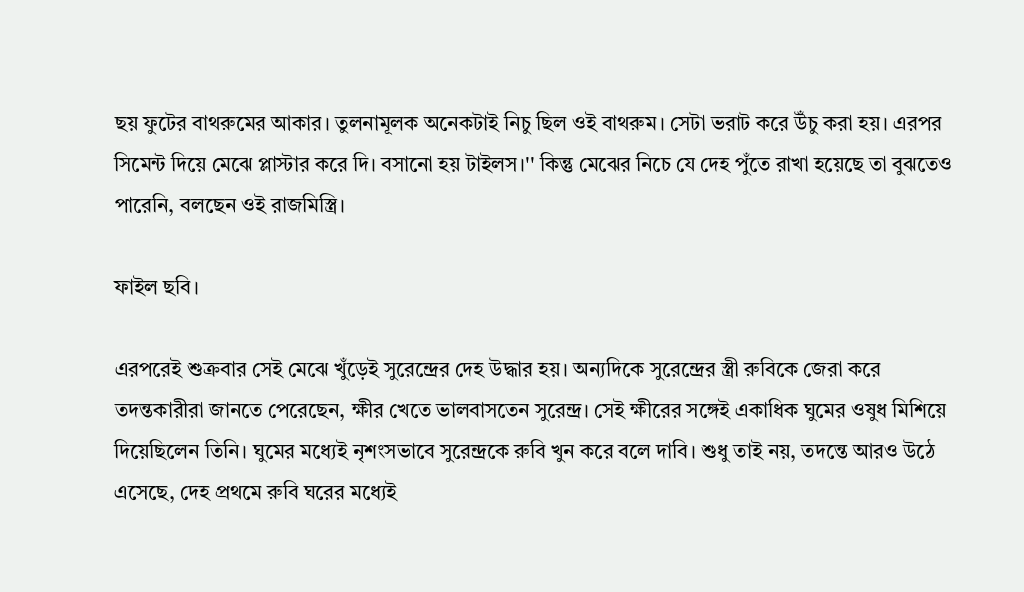ছয় ফুটের বাথরুমের আকার। তুলনামূলক অনেকটাই নিচু ছিল ওই বাথরুম। সেটা ভরাট করে উঁচু করা হয়। এরপর সিমেন্ট দিয়ে মেঝে প্লাস্টার করে দি। বসানো হয় টাইলস।'' কিন্তু মেঝের নিচে যে দেহ পুঁতে রাখা হয়েছে তা বুঝতেও পারেনি, বলছেন ওই রাজমিস্ত্রি।

ফাইল ছবি।

এরপরেই শুক্রবার সেই মেঝে খুঁড়েই সুরেন্দ্রের দেহ উদ্ধার হয়। অন্যদিকে সুরেন্দ্রের স্ত্রী রুবিকে জেরা করে তদন্তকারীরা জানতে পেরেছেন, ক্ষীর খেতে ভালবাসতেন সুরেন্দ্র। সেই ক্ষীরের সঙ্গেই একাধিক ঘুমের ওষুধ মিশিয়ে দিয়েছিলেন তিনি। ঘুমের মধ্যেই নৃশংসভাবে সুরেন্দ্রকে রুবি খুন করে বলে দাবি। শুধু তাই নয়, তদন্তে আরও উঠে এসেছে, দেহ প্রথমে রুবি ঘরের মধ্যেই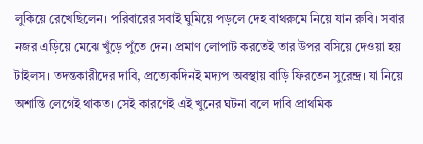লুকিয়ে রেখেছিলেন। পরিবারের সবাই ঘুমিয়ে পড়লে দেহ বাথরুমে নিয়ে যান রুবি। সবার নজর এড়িয়ে মেঝে খুঁড়ে পুঁতে দেন। প্রমাণ লোপাট করতেই তার উপর বসিয়ে দেওয়া হয় টাইলস। তদন্তকারীদের দাবি, প্রত্যেকদিনই মদ্যপ অবস্থায় বাড়ি ফিরতেন সুরেন্দ্র। যা নিয়ে অশান্তি লেগেই থাকত। সেই কারণেই এই খুনের ঘটনা বলে দাবি প্রাথমিক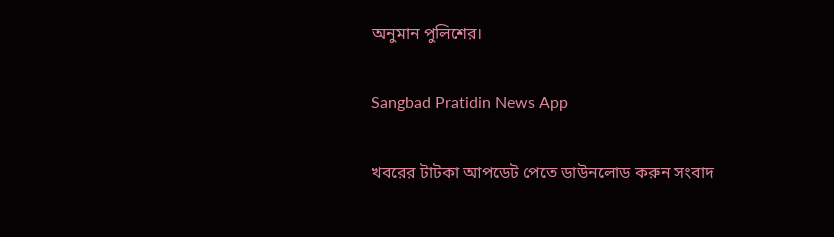অনুমান পুলিশের।

Sangbad Pratidin News App

খবরের টাটকা আপডেট পেতে ডাউনলোড করুন সংবাদ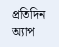প্রতিদিন অ্যাপ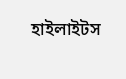হাইলাইটস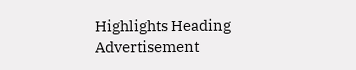Highlights Heading
Advertisement